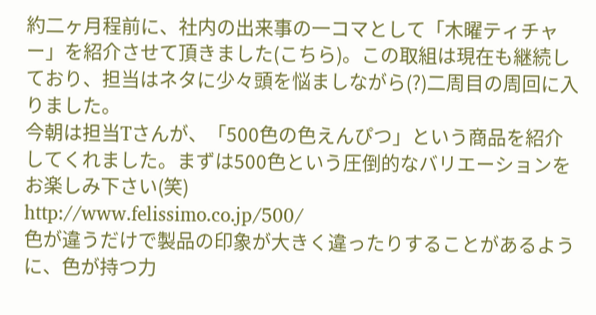約二ヶ月程前に、社内の出来事の一コマとして「木曜ティチャー」を紹介させて頂きました(こちら)。この取組は現在も継続しており、担当はネタに少々頭を悩ましながら(?)二周目の周回に入りました。
今朝は担当Tさんが、「500色の色えんぴつ」という商品を紹介してくれました。まずは500色という圧倒的なバリエーションをお楽しみ下さい(笑)
http://www.felissimo.co.jp/500/
色が違うだけで製品の印象が大きく違ったりすることがあるように、色が持つ力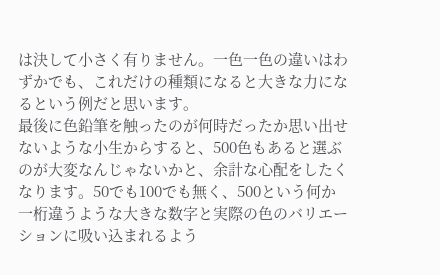は決して小さく有りません。一色一色の違いはわずかでも、これだけの種類になると大きな力になるという例だと思います。
最後に色鉛筆を触ったのが何時だったか思い出せないような小生からすると、500色もあると選ぶのが大変なんじゃないかと、余計な心配をしたくなります。50でも100でも無く、500という何か一桁違うような大きな数字と実際の色のバリエーションに吸い込まれるよう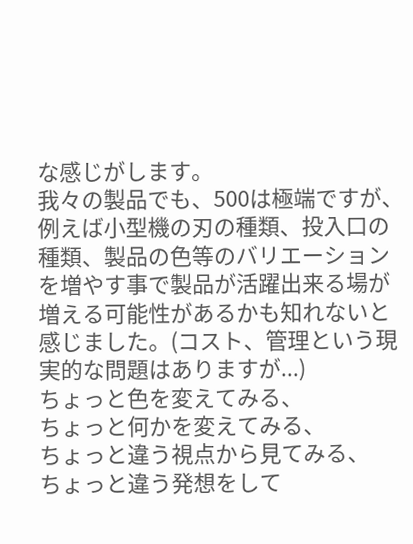な感じがします。
我々の製品でも、500は極端ですが、例えば小型機の刃の種類、投入口の種類、製品の色等のバリエーションを増やす事で製品が活躍出来る場が増える可能性があるかも知れないと感じました。(コスト、管理という現実的な問題はありますが...)
ちょっと色を変えてみる、
ちょっと何かを変えてみる、
ちょっと違う視点から見てみる、
ちょっと違う発想をして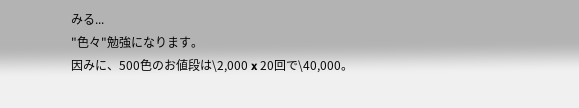みる...
"色々"勉強になります。
因みに、500色のお値段は\2,000 x 20回で\40,000。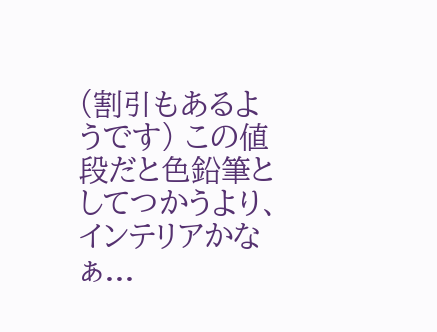(割引もあるようです) この値段だと色鉛筆としてつかうより、インテリアかなぁ...